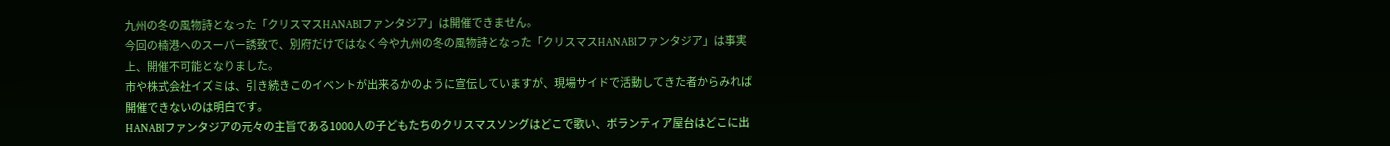九州の冬の風物詩となった「クリスマスHANABIファンタジア」は開催できません。
今回の楠港へのスーパー誘致で、別府だけではなく今や九州の冬の風物詩となった「クリスマスHANABIファンタジア」は事実上、開催不可能となりました。
市や株式会社イズミは、引き続きこのイベントが出来るかのように宣伝していますが、現場サイドで活動してきた者からみれば開催できないのは明白です。
HANABIファンタジアの元々の主旨である1000人の子どもたちのクリスマスソングはどこで歌い、ボランティア屋台はどこに出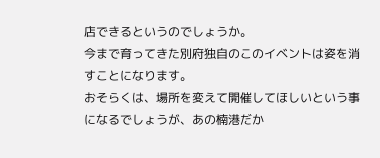店できるというのでしょうか。
今まで育ってきた別府独自のこのイベントは姿を消すことになります。
おそらくは、場所を変えて開催してほしいという事になるでしょうが、あの楠港だか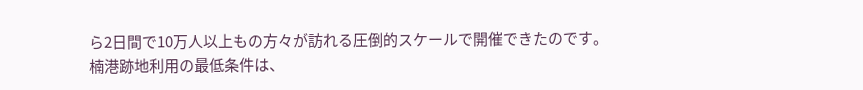ら2日間で10万人以上もの方々が訪れる圧倒的スケールで開催できたのです。
楠港跡地利用の最低条件は、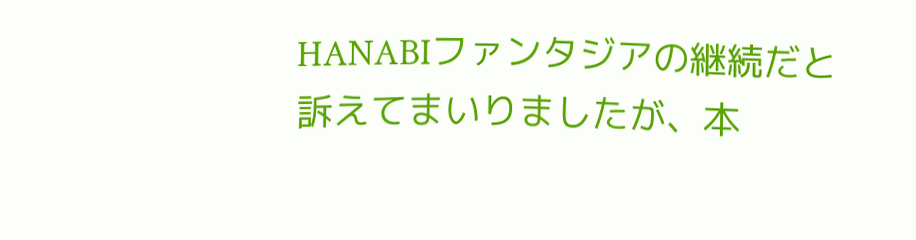HANABIファンタジアの継続だと訴えてまいりましたが、本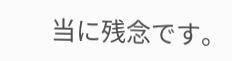当に残念です。